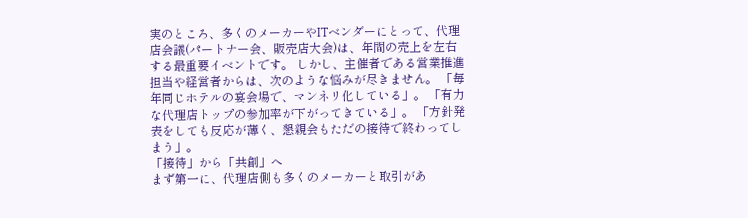実のところ、多くのメーカーやITベンダーにとって、代理店会議(パートナー会、販売店大会)は、年間の売上を左右する最重要イベントです。 しかし、主催者である営業推進担当や経営者からは、次のような悩みが尽きません。 「毎年同じホテルの宴会場で、マンネリ化している」。 「有力な代理店トップの参加率が下がってきている」。 「方針発表をしても反応が薄く、懇親会もただの接待で終わってしまう」。
「接待」から「共創」へ
まず第一に、代理店側も多くのメーカーと取引があ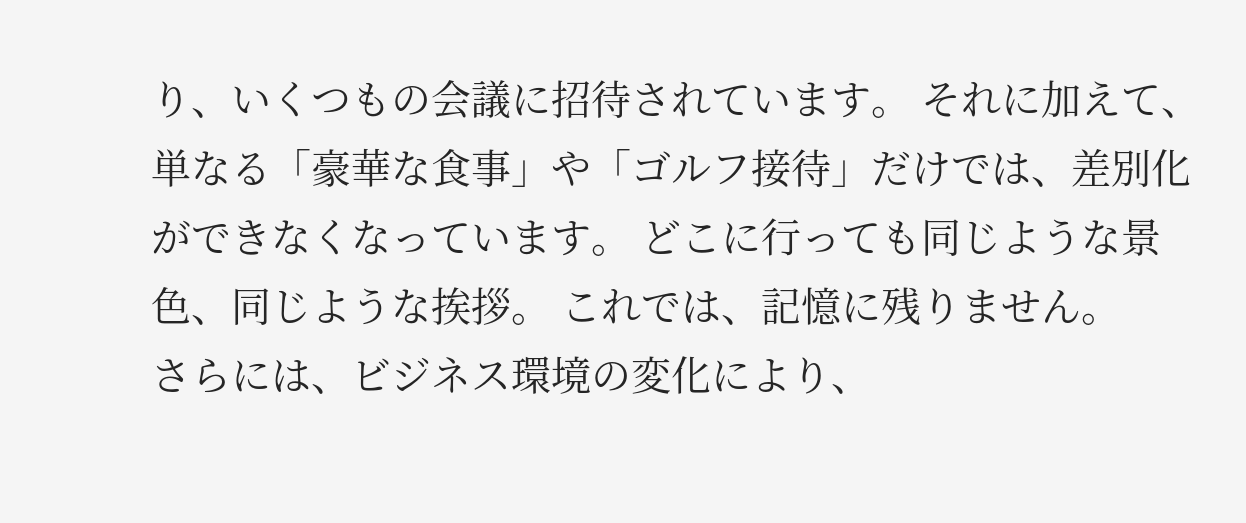り、いくつもの会議に招待されています。 それに加えて、単なる「豪華な食事」や「ゴルフ接待」だけでは、差別化ができなくなっています。 どこに行っても同じような景色、同じような挨拶。 これでは、記憶に残りません。
さらには、ビジネス環境の変化により、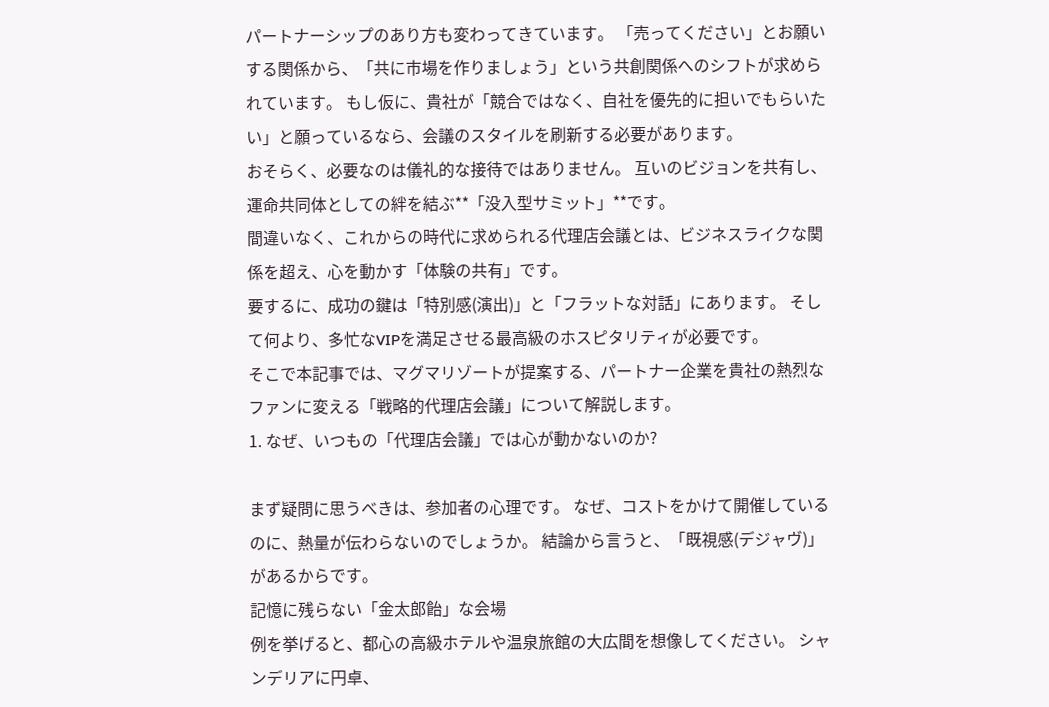パートナーシップのあり方も変わってきています。 「売ってください」とお願いする関係から、「共に市場を作りましょう」という共創関係へのシフトが求められています。 もし仮に、貴社が「競合ではなく、自社を優先的に担いでもらいたい」と願っているなら、会議のスタイルを刷新する必要があります。
おそらく、必要なのは儀礼的な接待ではありません。 互いのビジョンを共有し、運命共同体としての絆を結ぶ**「没入型サミット」**です。
間違いなく、これからの時代に求められる代理店会議とは、ビジネスライクな関係を超え、心を動かす「体験の共有」です。
要するに、成功の鍵は「特別感(演出)」と「フラットな対話」にあります。 そして何より、多忙なVIPを満足させる最高級のホスピタリティが必要です。
そこで本記事では、マグマリゾートが提案する、パートナー企業を貴社の熱烈なファンに変える「戦略的代理店会議」について解説します。
1. なぜ、いつもの「代理店会議」では心が動かないのか?

まず疑問に思うべきは、参加者の心理です。 なぜ、コストをかけて開催しているのに、熱量が伝わらないのでしょうか。 結論から言うと、「既視感(デジャヴ)」があるからです。
記憶に残らない「金太郎飴」な会場
例を挙げると、都心の高級ホテルや温泉旅館の大広間を想像してください。 シャンデリアに円卓、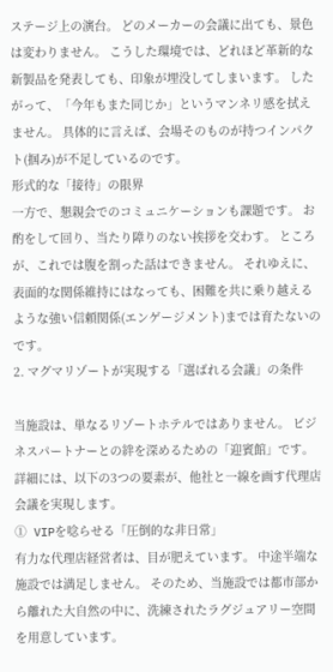ステージ上の演台。 どのメーカーの会議に出ても、景色は変わりません。 こうした環境では、どれほど革新的な新製品を発表しても、印象が埋没してしまいます。 したがって、「今年もまた同じか」というマンネリ感を拭えません。 具体的に言えば、会場そのものが持つインパクト(掴み)が不足しているのです。
形式的な「接待」の限界
一方で、懇親会でのコミュニケーションも課題です。 お酌をして回り、当たり障りのない挨拶を交わす。 ところが、これでは腹を割った話はできません。 それゆえに、表面的な関係維持にはなっても、困難を共に乗り越えるような強い信頼関係(エンゲージメント)までは育たないのです。
2. マグマリゾートが実現する「選ばれる会議」の条件

当施設は、単なるリゾートホテルではありません。 ビジネスパートナーとの絆を深めるための「迎賓館」です。 詳細には、以下の3つの要素が、他社と一線を画す代理店会議を実現します。
① VIPを唸らせる「圧倒的な非日常」
有力な代理店経営者は、目が肥えています。 中途半端な施設では満足しません。 そのため、当施設では都市部から離れた大自然の中に、洗練されたラグジュアリー空間を用意しています。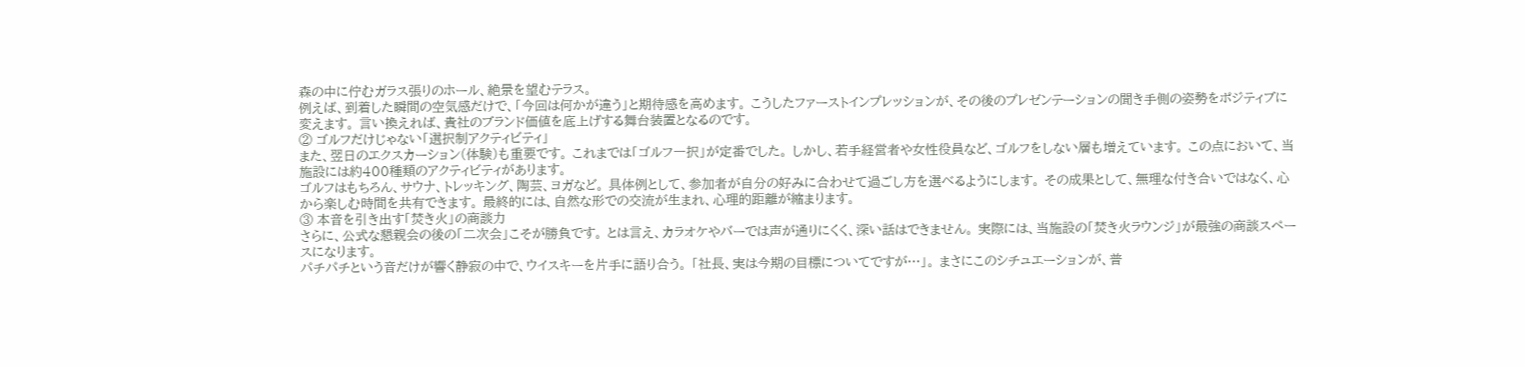森の中に佇むガラス張りのホール、絶景を望むテラス。
例えば、到着した瞬間の空気感だけで、「今回は何かが違う」と期待感を高めます。 こうしたファーストインプレッションが、その後のプレゼンテーションの聞き手側の姿勢をポジティブに変えます。 言い換えれば、貴社のブランド価値を底上げする舞台装置となるのです。
② ゴルフだけじゃない「選択制アクティビティ」
また、翌日のエクスカーション(体験)も重要です。 これまでは「ゴルフ一択」が定番でした。 しかし、若手経営者や女性役員など、ゴルフをしない層も増えています。 この点において、当施設には約400種類のアクティビティがあります。
ゴルフはもちろん、サウナ、トレッキング、陶芸、ヨガなど。 具体例として、参加者が自分の好みに合わせて過ごし方を選べるようにします。 その成果として、無理な付き合いではなく、心から楽しむ時間を共有できます。 最終的には、自然な形での交流が生まれ、心理的距離が縮まります。
③ 本音を引き出す「焚き火」の商談力
さらに、公式な懇親会の後の「二次会」こそが勝負です。 とは言え、カラオケやバーでは声が通りにくく、深い話はできません。 実際には、当施設の「焚き火ラウンジ」が最強の商談スペースになります。
パチパチという音だけが響く静寂の中で、ウイスキーを片手に語り合う。 「社長、実は今期の目標についてですが…」。 まさにこのシチュエーションが、普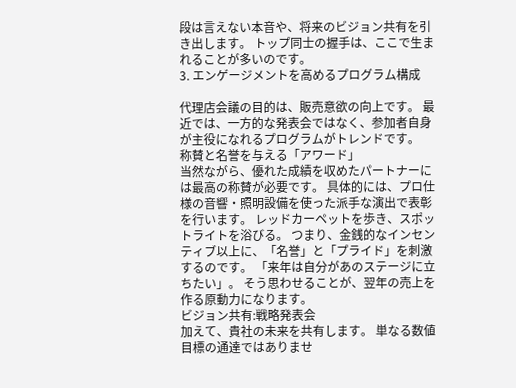段は言えない本音や、将来のビジョン共有を引き出します。 トップ同士の握手は、ここで生まれることが多いのです。
3. エンゲージメントを高めるプログラム構成

代理店会議の目的は、販売意欲の向上です。 最近では、一方的な発表会ではなく、参加者自身が主役になれるプログラムがトレンドです。
称賛と名誉を与える「アワード」
当然ながら、優れた成績を収めたパートナーには最高の称賛が必要です。 具体的には、プロ仕様の音響・照明設備を使った派手な演出で表彰を行います。 レッドカーペットを歩き、スポットライトを浴びる。 つまり、金銭的なインセンティブ以上に、「名誉」と「プライド」を刺激するのです。 「来年は自分があのステージに立ちたい」。 そう思わせることが、翌年の売上を作る原動力になります。
ビジョン共有:戦略発表会
加えて、貴社の未来を共有します。 単なる数値目標の通達ではありませ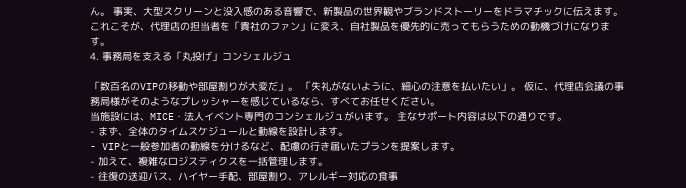ん。 事実、大型スクリーンと没入感のある音響で、新製品の世界観やブランドストーリーをドラマチックに伝えます。 これこそが、代理店の担当者を「貴社のファン」に変え、自社製品を優先的に売ってもらうための動機づけになります。
4. 事務局を支える「丸投げ」コンシェルジュ

「数百名のVIPの移動や部屋割りが大変だ」。 「失礼がないように、細心の注意を払いたい」。 仮に、代理店会議の事務局様がそのようなプレッシャーを感じているなら、すべてお任せください。
当施設には、MICE・法人イベント専門のコンシェルジュがいます。 主なサポート内容は以下の通りです。
- まず、全体のタイムスケジュールと動線を設計します。
- VIPと一般参加者の動線を分けるなど、配慮の行き届いたプランを提案します。
- 加えて、複雑なロジスティクスを一括管理します。
- 往復の送迎バス、ハイヤー手配、部屋割り、アレルギー対応の食事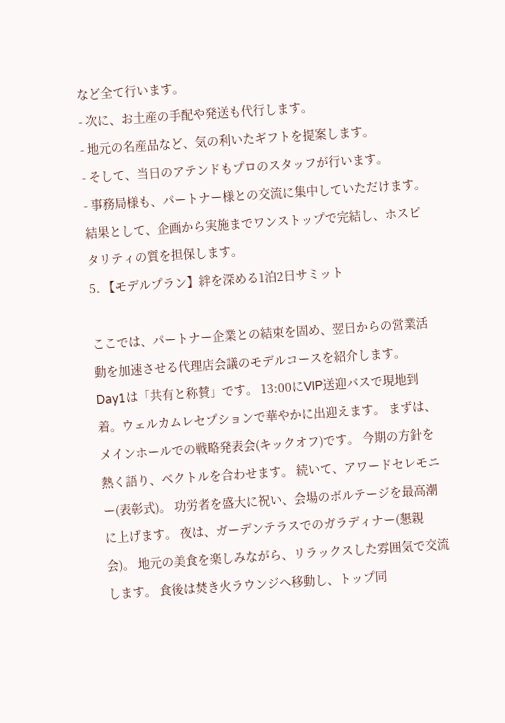など全て行います。
- 次に、お土産の手配や発送も代行します。
- 地元の名産品など、気の利いたギフトを提案します。
- そして、当日のアテンドもプロのスタッフが行います。
- 事務局様も、パートナー様との交流に集中していただけます。
結果として、企画から実施までワンストップで完結し、ホスピタリティの質を担保します。
5. 【モデルプラン】絆を深める1泊2日サミット

ここでは、パートナー企業との結束を固め、翌日からの営業活動を加速させる代理店会議のモデルコースを紹介します。
Day1は「共有と称賛」です。 13:00にVIP送迎バスで現地到着。ウェルカムレセプションで華やかに出迎えます。 まずは、メインホールでの戦略発表会(キックオフ)です。 今期の方針を熱く語り、ベクトルを合わせます。 続いて、アワードセレモニー(表彰式)。 功労者を盛大に祝い、会場のボルテージを最高潮に上げます。 夜は、ガーデンテラスでのガラディナー(懇親会)。 地元の美食を楽しみながら、リラックスした雰囲気で交流します。 食後は焚き火ラウンジへ移動し、トップ同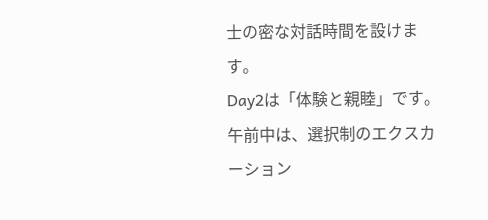士の密な対話時間を設けます。
Day2は「体験と親睦」です。 午前中は、選択制のエクスカーション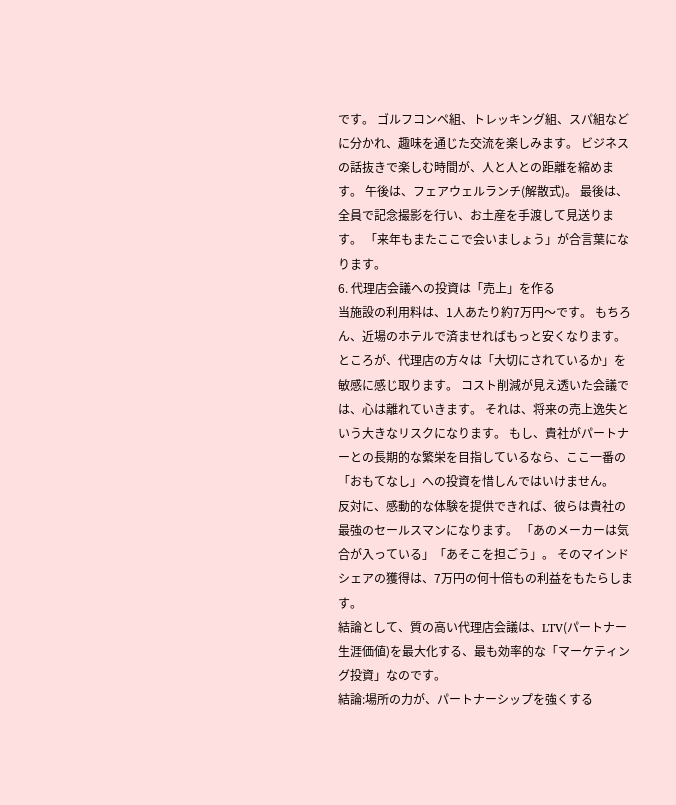です。 ゴルフコンペ組、トレッキング組、スパ組などに分かれ、趣味を通じた交流を楽しみます。 ビジネスの話抜きで楽しむ時間が、人と人との距離を縮めます。 午後は、フェアウェルランチ(解散式)。 最後は、全員で記念撮影を行い、お土産を手渡して見送ります。 「来年もまたここで会いましょう」が合言葉になります。
6. 代理店会議への投資は「売上」を作る
当施設の利用料は、1人あたり約7万円〜です。 もちろん、近場のホテルで済ませればもっと安くなります。
ところが、代理店の方々は「大切にされているか」を敏感に感じ取ります。 コスト削減が見え透いた会議では、心は離れていきます。 それは、将来の売上逸失という大きなリスクになります。 もし、貴社がパートナーとの長期的な繁栄を目指しているなら、ここ一番の「おもてなし」への投資を惜しんではいけません。
反対に、感動的な体験を提供できれば、彼らは貴社の最強のセールスマンになります。 「あのメーカーは気合が入っている」「あそこを担ごう」。 そのマインドシェアの獲得は、7万円の何十倍もの利益をもたらします。
結論として、質の高い代理店会議は、LTV(パートナー生涯価値)を最大化する、最も効率的な「マーケティング投資」なのです。
結論:場所の力が、パートナーシップを強くする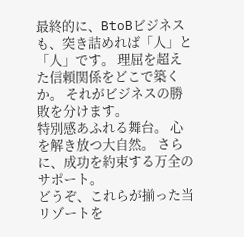最終的に、BtoBビジネスも、突き詰めれば「人」と「人」です。 理屈を超えた信頼関係をどこで築くか。 それがビジネスの勝敗を分けます。
特別感あふれる舞台。 心を解き放つ大自然。 さらに、成功を約束する万全のサポート。
どうぞ、これらが揃った当リゾートを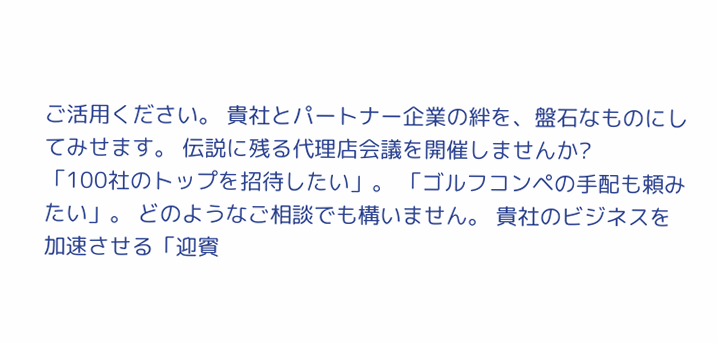ご活用ください。 貴社とパートナー企業の絆を、盤石なものにしてみせます。 伝説に残る代理店会議を開催しませんか?
「100社のトップを招待したい」。 「ゴルフコンペの手配も頼みたい」。 どのようなご相談でも構いません。 貴社のビジネスを加速させる「迎賓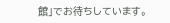館」でお待ちしています。